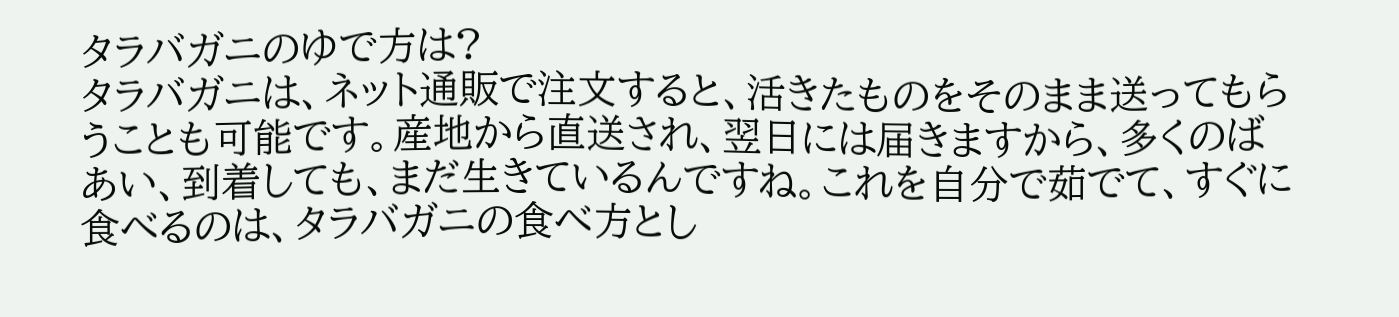タラバガニのゆで方は?
タラバガニは、ネット通販で注文すると、活きたものをそのまま送ってもらうことも可能です。産地から直送され、翌日には届きますから、多くのばあい、到着しても、まだ生きているんですね。これを自分で茹でて、すぐに食べるのは、タラバガニの食べ方とし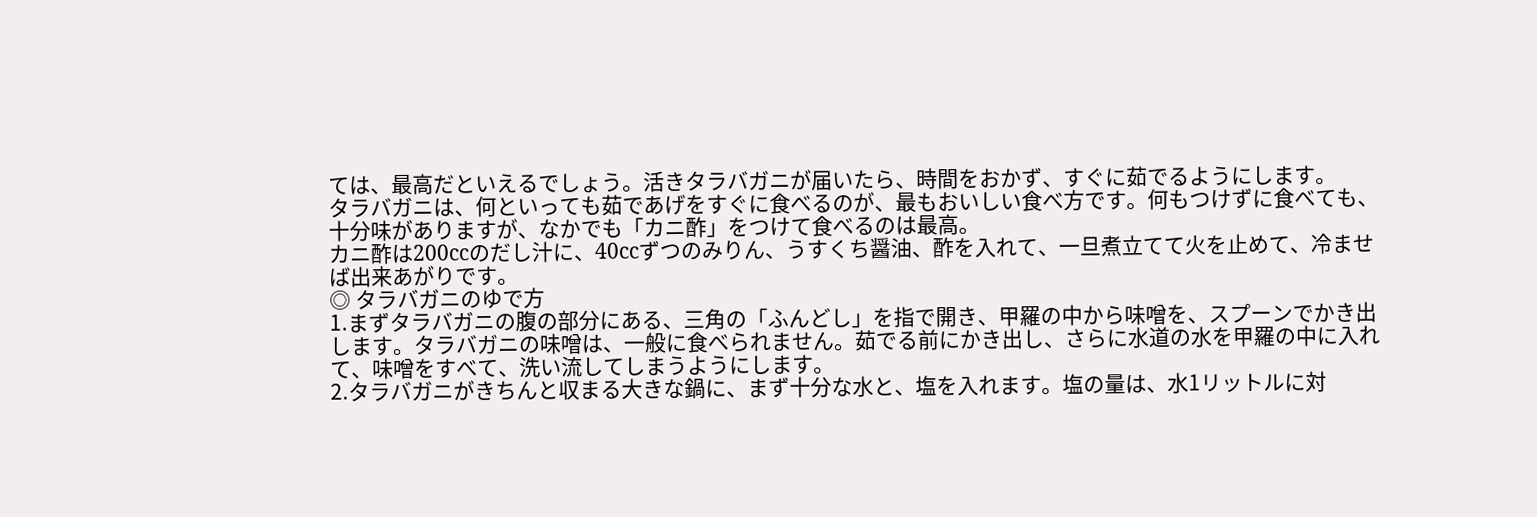ては、最高だといえるでしょう。活きタラバガニが届いたら、時間をおかず、すぐに茹でるようにします。
タラバガニは、何といっても茹であげをすぐに食べるのが、最もおいしい食べ方です。何もつけずに食べても、十分味がありますが、なかでも「カニ酢」をつけて食べるのは最高。
カニ酢は200ccのだし汁に、40ccずつのみりん、うすくち醤油、酢を入れて、一旦煮立てて火を止めて、冷ませば出来あがりです。
◎ タラバガニのゆで方
1.まずタラバガニの腹の部分にある、三角の「ふんどし」を指で開き、甲羅の中から味噌を、スプーンでかき出します。タラバガニの味噌は、一般に食べられません。茹でる前にかき出し、さらに水道の水を甲羅の中に入れて、味噌をすべて、洗い流してしまうようにします。
2.タラバガニがきちんと収まる大きな鍋に、まず十分な水と、塩を入れます。塩の量は、水1リットルに対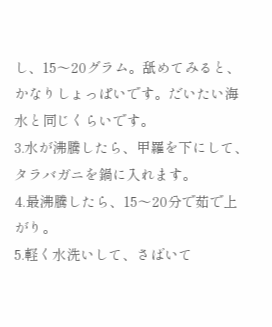し、15〜20グラム。舐めてみると、かなりしょっぱいです。だいたい海水と同じくらいです。
3.水が沸騰したら、甲羅を下にして、タラバガニを鍋に入れます。
4.最沸騰したら、15〜20分で茹で上がり。
5.軽く水洗いして、さばいて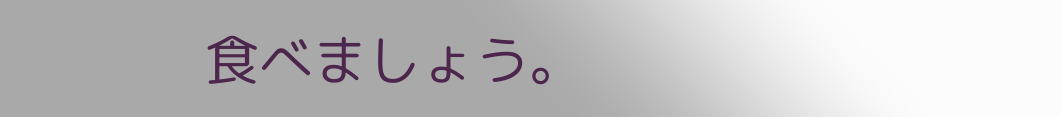食べましょう。